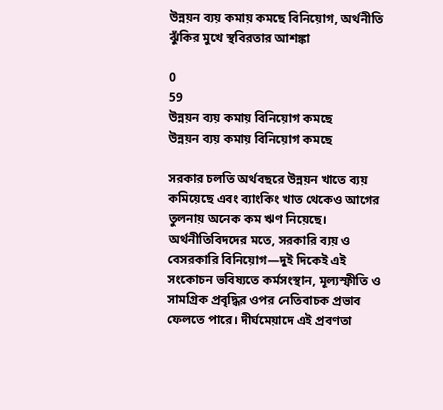উন্নয়ন ব্যয় কমায় কমছে বিনিয়োগ, অর্থনীতি ঝুঁকির মুখে স্থবিরতার আশঙ্কা

0
59
উন্নয়ন ব্যয় কমায় বিনিয়োগ কমছে
উন্নয়ন ব্যয় কমায় বিনিয়োগ কমছে

সরকার চলতি অর্থবছরে উন্নয়ন খাতে ব্যয় কমিয়েছে এবং ব্যাংকিং খাত থেকেও আগের তুলনায় অনেক কম ঋণ নিয়েছে। অর্থনীতিবিদদের মতে, সরকারি ব্যয় ও বেসরকারি বিনিয়োগ—দুই দিকেই এই সংকোচন ভবিষ্যতে কর্মসংস্থান, মূল্যস্ফীতি ও সামগ্রিক প্রবৃদ্ধির ওপর নেতিবাচক প্রভাব ফেলতে পারে। দীর্ঘমেয়াদে এই প্রবণতা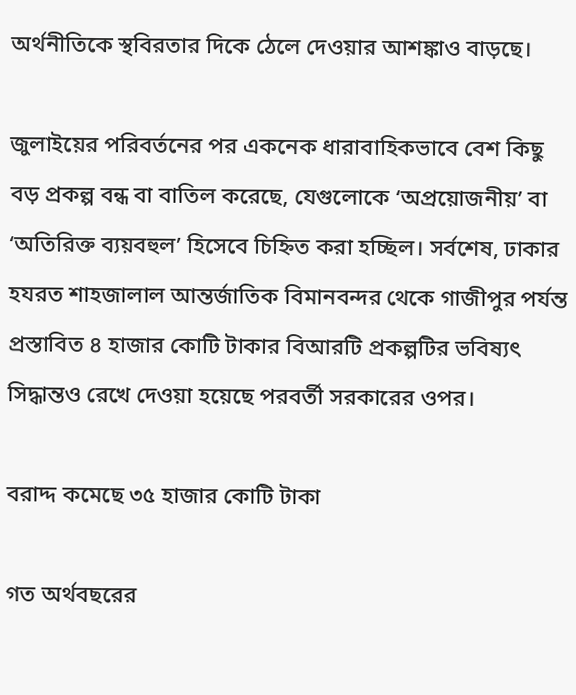অর্থনীতিকে স্থবিরতার দিকে ঠেলে দেওয়ার আশঙ্কাও বাড়ছে।

জুলাইয়ের পরিবর্তনের পর একনেক ধারাবাহিকভাবে বেশ কিছু বড় প্রকল্প বন্ধ বা বাতিল করেছে, যেগুলোকে ‘অপ্রয়োজনীয়’ বা ‘অতিরিক্ত ব্যয়বহুল’ হিসেবে চিহ্নিত করা হচ্ছিল। সর্বশেষ, ঢাকার হযরত শাহজালাল আন্তর্জাতিক বিমানবন্দর থেকে গাজীপুর পর্যন্ত প্রস্তাবিত ৪ হাজার কোটি টাকার বিআরটি প্রকল্পটির ভবিষ্যৎ সিদ্ধান্তও রেখে দেওয়া হয়েছে পরবর্তী সরকারের ওপর।

বরাদ্দ কমেছে ৩৫ হাজার কোটি টাকা

গত অর্থবছরের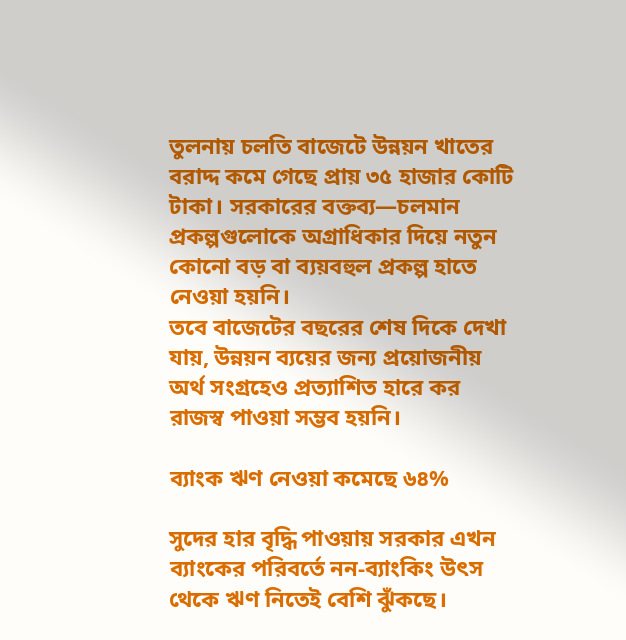তুলনায় চলতি বাজেটে উন্নয়ন খাতের বরাদ্দ কমে গেছে প্রায় ৩৫ হাজার কোটি টাকা। সরকারের বক্তব্য—চলমান প্রকল্পগুলোকে অগ্রাধিকার দিয়ে নতুন কোনো বড় বা ব্যয়বহুল প্রকল্প হাতে নেওয়া হয়নি।
তবে বাজেটের বছরের শেষ দিকে দেখা যায়, উন্নয়ন ব্যয়ের জন্য প্রয়োজনীয় অর্থ সংগ্রহেও প্রত্যাশিত হারে কর রাজস্ব পাওয়া সম্ভব হয়নি।

ব্যাংক ঋণ নেওয়া কমেছে ৬৪%

সুদের হার বৃদ্ধি পাওয়ায় সরকার এখন ব্যাংকের পরিবর্তে নন-ব্যাংকিং উৎস থেকে ঋণ নিতেই বেশি ঝুঁকছে।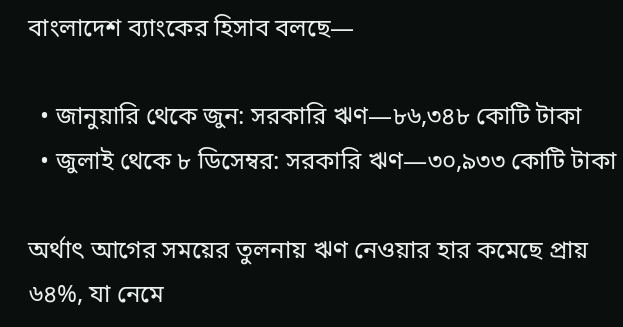বাংলাদেশ ব্যাংকের হিসাব বলছে—

  • জানুয়ারি থেকে জুন: সরকারি ঋণ—৮৬,৩৪৮ কোটি টাকা
  • জুলাই থেকে ৮ ডিসেম্বর: সরকারি ঋণ—৩০,৯৩৩ কোটি টাকা

অর্থাৎ আগের সময়ের তুলনায় ঋণ নেওয়ার হার কমেছে প্রায় ৬৪%, যা নেমে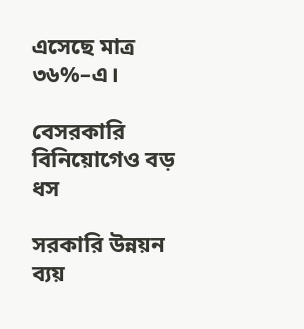এসেছে মাত্র ৩৬%–এ।

বেসরকারি বিনিয়োগেও বড় ধস

সরকারি উন্নয়ন ব্যয়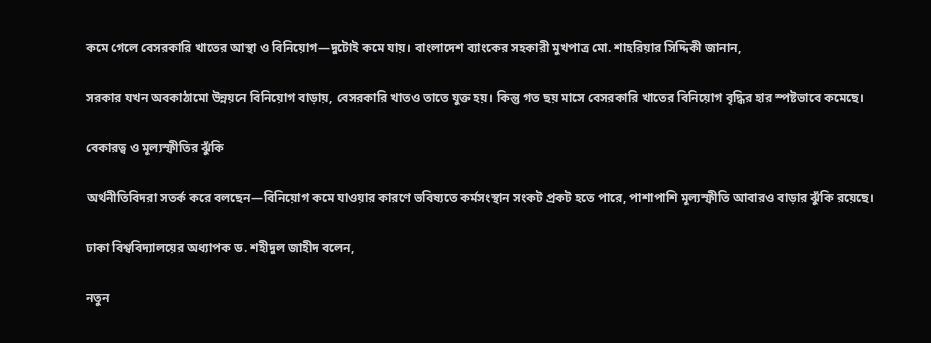কমে গেলে বেসরকারি খাতের আস্থা ও বিনিয়োগ—দুটোই কমে যায়। বাংলাদেশ ব্যাংকের সহকারী মুখপাত্র মো. শাহরিয়ার সিদ্দিকী জানান,

সরকার যখন অবকাঠামো উন্নয়নে বিনিয়োগ বাড়ায়, বেসরকারি খাতও তাতে যুক্ত হয়। কিন্তু গত ছয় মাসে বেসরকারি খাতের বিনিয়োগ বৃদ্ধির হার স্পষ্টভাবে কমেছে।

বেকারত্ব ও মূল্যস্ফীতির ঝুঁকি

অর্থনীতিবিদরা সতর্ক করে বলছেন—বিনিয়োগ কমে যাওয়ার কারণে ভবিষ্যতে কর্মসংস্থান সংকট প্রকট হতে পারে, পাশাপাশি মূল্যস্ফীতি আবারও বাড়ার ঝুঁকি রয়েছে।

ঢাকা বিশ্ববিদ্যালয়ের অধ্যাপক ড. শহীদুল জাহীদ বলেন,

নতুন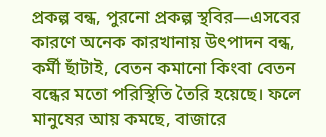প্রকল্প বন্ধ, পুরনো প্রকল্প স্থবির—এসবের কারণে অনেক কারখানায় উৎপাদন বন্ধ, কর্মী ছাঁটাই, বেতন কমানো কিংবা বেতন বন্ধের মতো পরিস্থিতি তৈরি হয়েছে। ফলে মানুষের আয় কমছে, বাজারে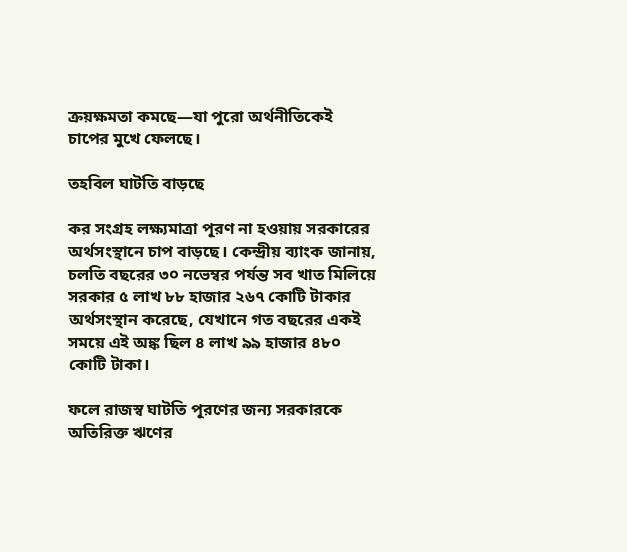ক্রয়ক্ষমতা কমছে—যা পুরো অর্থনীতিকেই চাপের মুখে ফেলছে।

তহবিল ঘাটতি বাড়ছে

কর সংগ্রহ লক্ষ্যমাত্রা পূরণ না হওয়ায় সরকারের অর্থসংস্থানে চাপ বাড়ছে। কেন্দ্রীয় ব্যাংক জানায়, চলতি বছরের ৩০ নভেম্বর পর্যন্ত সব খাত মিলিয়ে সরকার ৫ লাখ ৮৮ হাজার ২৬৭ কোটি টাকার অর্থসংস্থান করেছে, যেখানে গত বছরের একই সময়ে এই অঙ্ক ছিল ৪ লাখ ৯৯ হাজার ৪৮০ কোটি টাকা।

ফলে রাজস্ব ঘাটতি পূরণের জন্য সরকারকে অতিরিক্ত ঋণের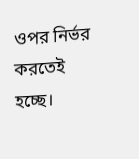ওপর নির্ভর করতেই হচ্ছে।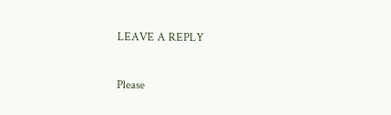LEAVE A REPLY

Please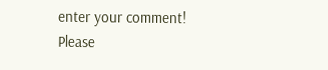enter your comment!
Please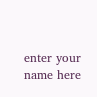enter your name here